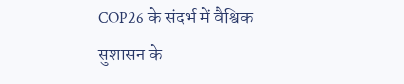COP26 के संदर्भ में वैश्विक सुशासन के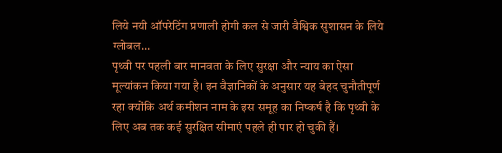लिये नयी ऑपरेटिंग प्रणाली होगी कल से जारी वैश्विक सुशासन के लिये ग्लोबल...
पृथ्वी पर पहली बार मानवता के लिए सुरक्षा और न्याय का ऐसा मूल्यांकन किया गया है। इन वैज्ञानिकों के अनुसार यह बेहद चुनौतीपूर्ण रहा क्योंकि अर्थ कमीशन नाम के इस समूह का निष्कर्ष है कि पृथ्वी के लिए अब तक कई सुरक्षित सीमाएं पहले ही पार हो चुकी हैं।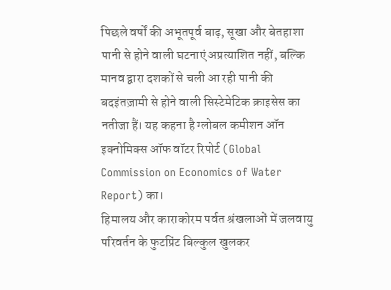पिछले वर्षों की अभूतपूर्व बाढ़, सूखा और बेतहाशा पानी से होने वाली घटनाएं अप्रत्याशित नहीं, बल्कि मानव द्वारा दशकों से चली आ रही पानी की बदइंतज़ामी से होने वाली सिस्टेमेटिक क्राइसेस का नतीजा हैं। यह कहना है ग्लोबल कमीशन ऑन इक्नोमिक्स ऑफ वॉटर रिपोर्ट (Global Commission on Economics of Water Report) का।
हिमालय और काराकोरम पर्वत श्रंखलाओं में जलवायु परिवर्तन के फुटप्रिंट बिल्कुल खुलकर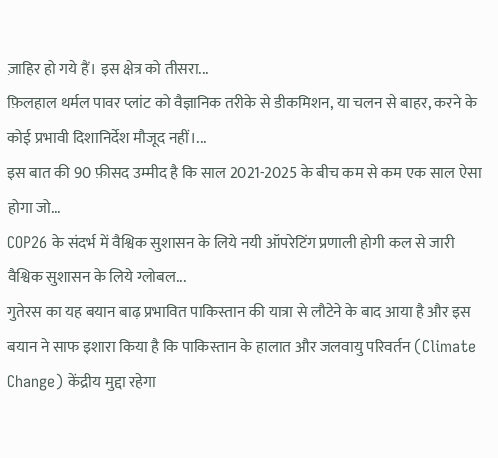ज़ाहिर हो गये हैं। इस क्षेत्र को तीसरा...
फ़िलहाल थर्मल पावर प्लांट को वैज्ञानिक तरीके से डीकमिशन, या चलन से बाहर, करने के कोई प्रभावी दिशानिर्देश मौजूद नहीं।...
इस बात की 90 फ़ीसद उम्मीद है कि साल 2021-2025 के बीच कम से कम एक साल ऐसा होगा जो...
COP26 के संदर्भ में वैश्विक सुशासन के लिये नयी ऑपरेटिंग प्रणाली होगी कल से जारी वैश्विक सुशासन के लिये ग्लोबल...
गुतेरस का यह बयान बाढ़ प्रभावित पाकिस्तान की यात्रा से लौटेने के बाद आया है और इस बयान ने साफ इशारा किया है कि पाकिस्तान के हालात और जलवायु परिवर्तन (Climate Change) केंद्रीय मुद्दा रहेगा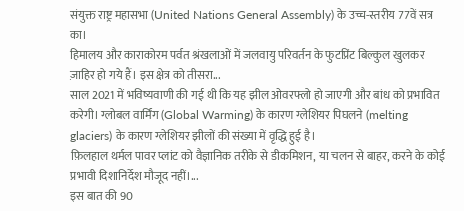संयुक्त राष्ट्र महासभा (United Nations General Assembly) के उच्च-स्तरीय 77वें सत्र का।
हिमालय और काराकोरम पर्वत श्रंखलाओं में जलवायु परिवर्तन के फुटप्रिंट बिल्कुल खुलकर ज़ाहिर हो गये हैं। इस क्षेत्र को तीसरा...
साल 2021 में भविष्यवाणी की गई थी कि यह झील ओवरफ्लो हो जाएगी और बांध को प्रभावित करेगी। ग्लोबल वार्मिंग (Global Warming) के कारण ग्लेशियर पिघलने (melting glaciers) के कारण ग्लेशियर झीलों की संख्या में वृद्धि हुई है।
फ़िलहाल थर्मल पावर प्लांट को वैज्ञानिक तरीके से डीकमिशन, या चलन से बाहर, करने के कोई प्रभावी दिशानिर्देश मौजूद नहीं।...
इस बात की 90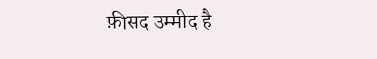फ़ीसद उम्मीद है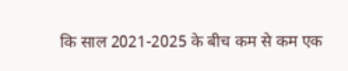कि साल 2021-2025 के बीच कम से कम एक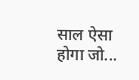साल ऐसा होगा जो...